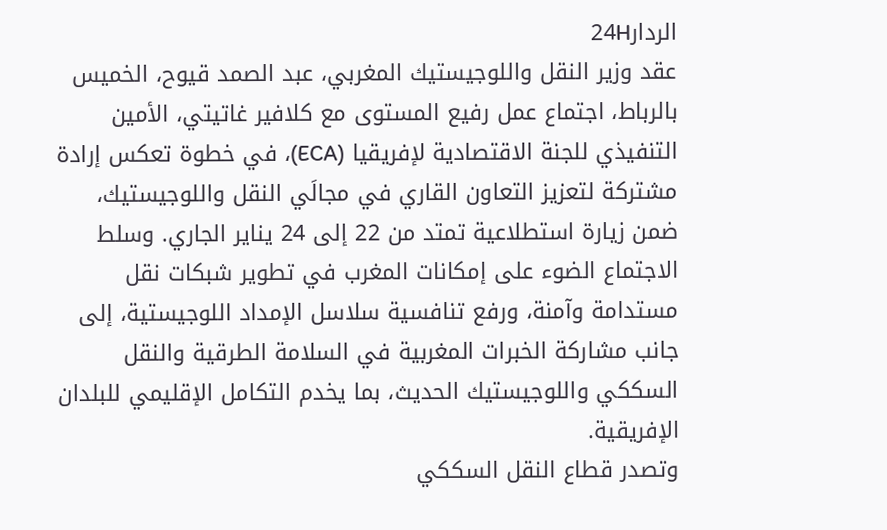الردار24H
عقد وزير النقل واللوجيستيك المغربي، عبد الصمد قيوح، الخميس بالرباط، اجتماع عمل رفيع المستوى مع كلافير غاتيتي، الأمين التنفيذي للجنة الاقتصادية لإفريقيا (ECA)، في خطوة تعكس إرادة مشتركة لتعزيز التعاون القاري في مجالَي النقل واللوجيستيك، ضمن زيارة استطلاعية تمتد من 22 إلى 24 يناير الجاري. وسلط الاجتماع الضوء على إمكانات المغرب في تطوير شبكات نقل مستدامة وآمنة، ورفع تنافسية سلاسل الإمداد اللوجيستية، إلى جانب مشاركة الخبرات المغربية في السلامة الطرقية والنقل السككي واللوجيستيك الحديث، بما يخدم التكامل الإقليمي للبلدان الإفريقية.
وتصدر قطاع النقل السككي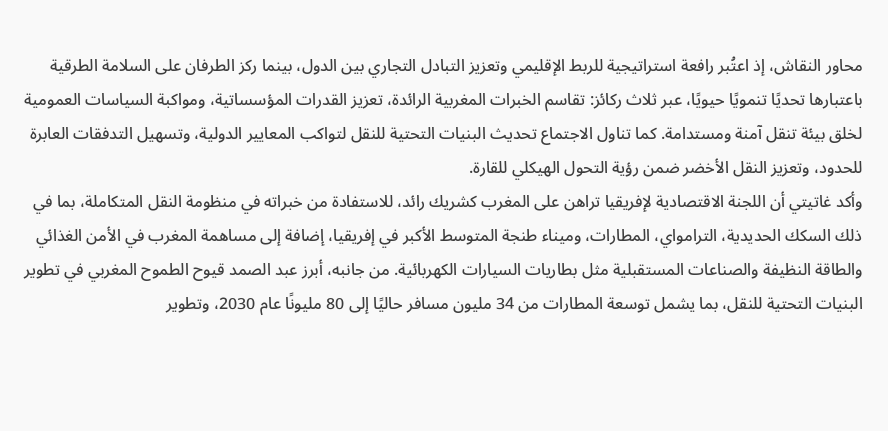محاور النقاش، إذ اعتُبر رافعة استراتيجية للربط الإقليمي وتعزيز التبادل التجاري بين الدول، بينما ركز الطرفان على السلامة الطرقية باعتبارها تحديًا تنمويًا حيويًا، عبر ثلاث ركائز: تقاسم الخبرات المغربية الرائدة، تعزيز القدرات المؤسساتية، ومواكبة السياسات العمومية لخلق بيئة تنقل آمنة ومستدامة. كما تناول الاجتماع تحديث البنيات التحتية للنقل لتواكب المعايير الدولية، وتسهيل التدفقات العابرة للحدود، وتعزيز النقل الأخضر ضمن رؤية التحول الهيكلي للقارة.
وأكد غاتيتي أن اللجنة الاقتصادية لإفريقيا تراهن على المغرب كشريك رائد، للاستفادة من خبراته في منظومة النقل المتكاملة، بما في ذلك السكك الحديدية، الترامواي، المطارات، وميناء طنجة المتوسط الأكبر في إفريقيا، إضافة إلى مساهمة المغرب في الأمن الغذائي والطاقة النظيفة والصناعات المستقبلية مثل بطاريات السيارات الكهربائية. من جانبه، أبرز عبد الصمد قيوح الطموح المغربي في تطوير البنيات التحتية للنقل، بما يشمل توسعة المطارات من 34 مليون مسافر حاليًا إلى 80 مليونًا عام 2030، وتطوير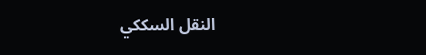النقل السككي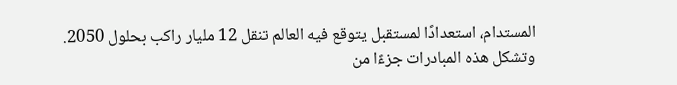المستدام، استعدادًا لمستقبل يتوقع فيه العالم تنقل 12 مليار راكب بحلول 2050.
وتشكل هذه المبادرات جزءًا من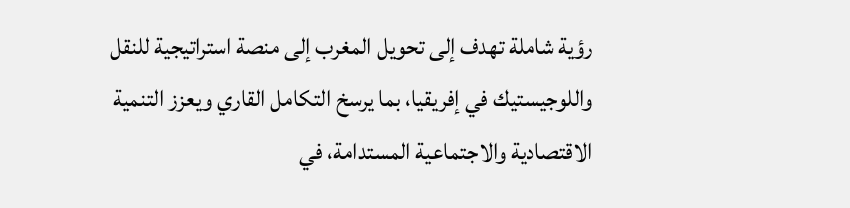رؤية شاملة تهدف إلى تحويل المغرب إلى منصة استراتيجية للنقل واللوجيستيك في إفريقيا، بما يرسخ التكامل القاري ويعزز التنمية الاقتصادية والاجتماعية المستدامة، في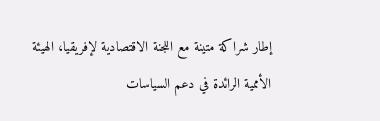إطار شراكة متينة مع اللجنة الاقتصادية لإفريقيا، الهيئة الأممية الرائدة في دعم السياسات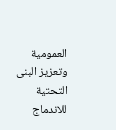العمومية وتعزيز البنى التحتية للاندماج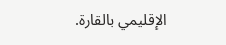الإقليمي بالقارة.